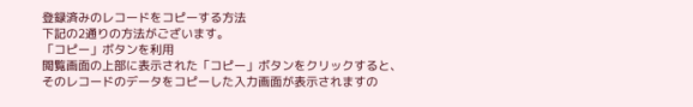登録済みのレコードをコピーする方法
下記の2通りの方法がございます。
「コピー」ボタンを利用
閲覧画面の上部に表示された「コピー」ボタンをクリックすると、
そのレコードのデータをコピーした入力画面が表示されますの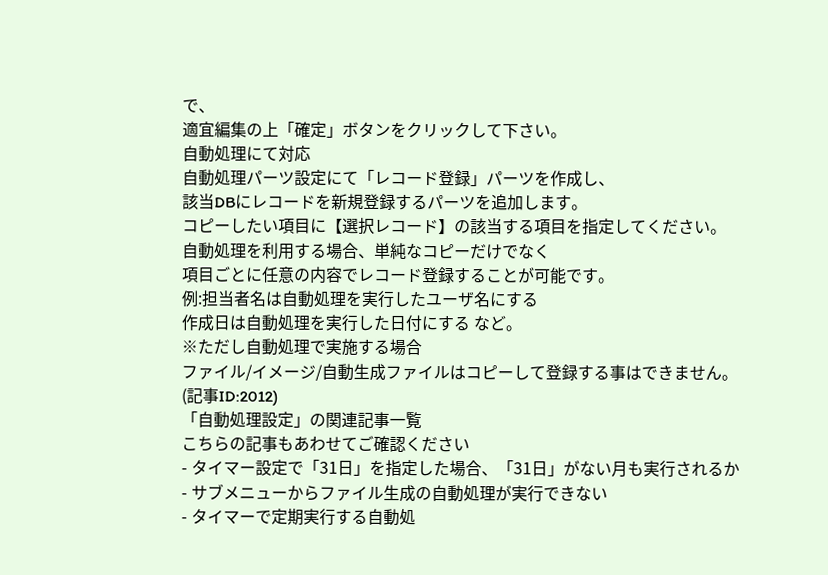で、
適宜編集の上「確定」ボタンをクリックして下さい。
自動処理にて対応
自動処理パーツ設定にて「レコード登録」パーツを作成し、
該当DBにレコードを新規登録するパーツを追加します。
コピーしたい項目に【選択レコード】の該当する項目を指定してください。
自動処理を利用する場合、単純なコピーだけでなく
項目ごとに任意の内容でレコード登録することが可能です。
例:担当者名は自動処理を実行したユーザ名にする
作成日は自動処理を実行した日付にする など。
※ただし自動処理で実施する場合
ファイル/イメージ/自動生成ファイルはコピーして登録する事はできません。
(記事ID:2012)
「自動処理設定」の関連記事一覧
こちらの記事もあわせてご確認ください
- タイマー設定で「31日」を指定した場合、「31日」がない月も実行されるか
- サブメニューからファイル生成の自動処理が実行できない
- タイマーで定期実行する自動処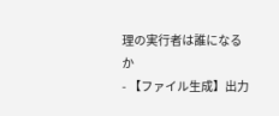理の実行者は誰になるか
- 【ファイル生成】出力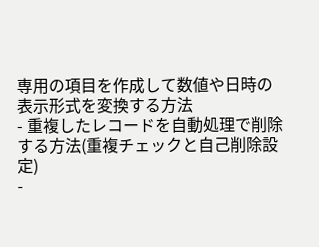専用の項目を作成して数値や日時の表示形式を変換する方法
- 重複したレコードを自動処理で削除する方法(重複チェックと自己削除設定)
-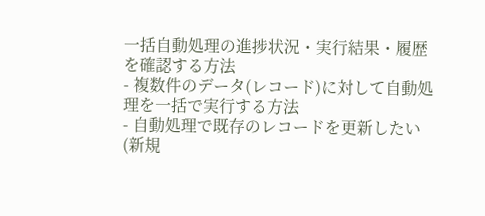一括自動処理の進捗状況・実行結果・履歴を確認する方法
- 複数件のデータ(レコード)に対して自動処理を一括で実行する方法
- 自動処理で既存のレコードを更新したい(新規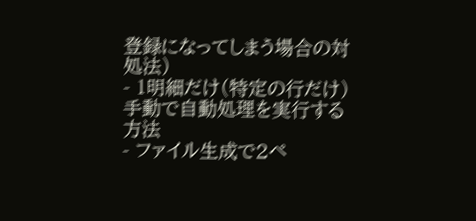登録になってしまう場合の対処法)
- 1明細だけ(特定の行だけ)手動で自動処理を実行する方法
- ファイル生成で2ペ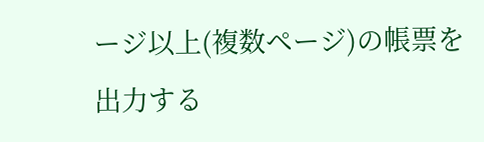ージ以上(複数ページ)の帳票を出力する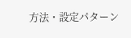方法・設定パターン